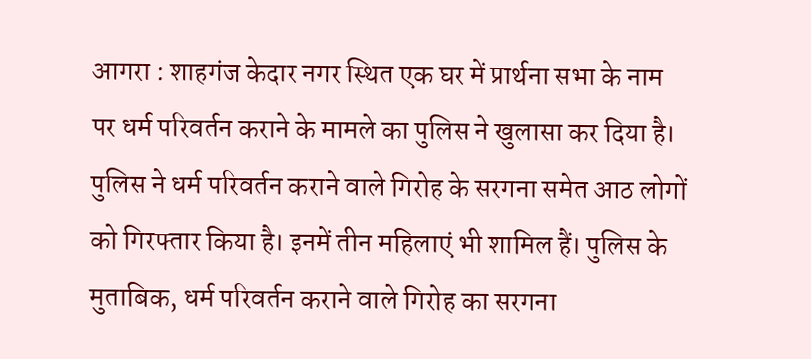आगरा : शाहगंज केदार नगर स्थित एक घर में प्रार्थना सभा के नाम पर धर्म परिवर्तन कराने के मामले का पुलिस ने खुलासा कर दिया है। पुलिस ने धर्म परिवर्तन कराने वाले गिरोह के सरगना समेत आठ लोगों को गिरफ्तार किया है। इनमें तीन महिलाएं भी शामिल हैं। पुलिस के मुताबिक, धर्म परिवर्तन कराने वाले गिरोह का सरगना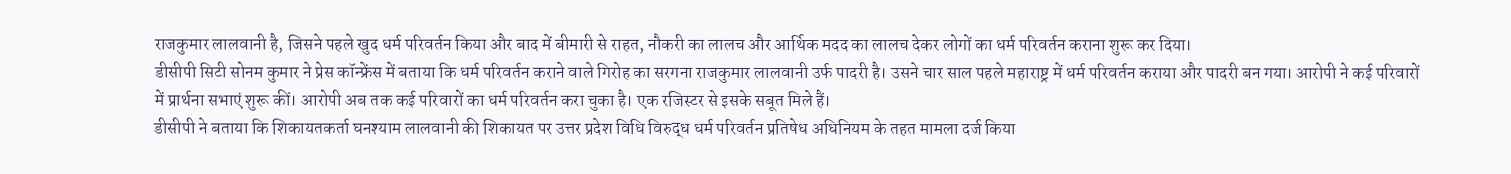राजकुमार लालवानी है, जिसने पहले खुद धर्म परिवर्तन किया और बाद में बीमारी से राहत, नौकरी का लालच और आर्थिक मदद का लालच देकर लोगों का धर्म परिवर्तन कराना शुरू कर दिया।
डीसीपी सिटी सोनम कुमार ने प्रेस कॉन्फ्रेंस में बताया कि धर्म परिवर्तन कराने वाले गिरोह का सरगना राजकुमार लालवानी उर्फ पादरी है। उसने चार साल पहले महाराष्ट्र में धर्म परिवर्तन कराया और पादरी बन गया। आरोपी ने कई परिवारों में प्रार्थना सभाएं शुरू कीं। आरोपी अब तक कई परिवारों का धर्म परिवर्तन करा चुका है। एक रजिस्टर से इसके सबूत मिले हैं।
डीसीपी ने बताया कि शिकायतकर्ता घनश्याम लालवानी की शिकायत पर उत्तर प्रदेश विधि विरुद्ध धर्म परिवर्तन प्रतिषेध अधिनियम के तहत मामला दर्ज किया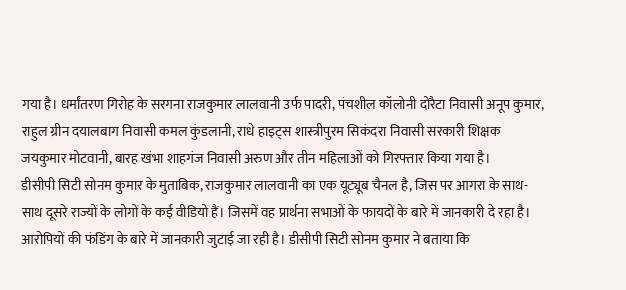गया है। धर्मांतरण गिरोह के सरगना राजकुमार लालवानी उर्फ पादरी, पंचशील कॉलोनी दोरैटा निवासी अनूप कुमार, राहुल ग्रीन दयालबाग निवासी कमल कुंडलानी, राधे हाइट्स शास्त्रीपुरम सिकंदरा निवासी सरकारी शिक्षक जयकुमार मोटवानी, बारह खंभा शाहगंज निवासी अरुण और तीन महिलाओं को गिरफ्तार किया गया है।
डीसीपी सिटी सोनम कुमार के मुताबिक, राजकुमार लालवानी का एक यूट्यूब चैनल है, जिस पर आगरा के साथ-साथ दूसरे राज्यों के लोगों के कई वीडियो हैं। जिसमें वह प्रार्थना सभाओं के फायदों के बारे में जानकारी दे रहा है। आरोपियों की फंडिंग के बारे में जानकारी जुटाई जा रही है। डीसीपी सिटी सोनम कुमार ने बताया कि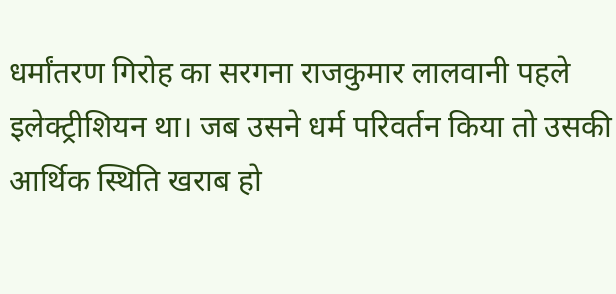धर्मांतरण गिरोह का सरगना राजकुमार लालवानी पहले इलेक्ट्रीशियन था। जब उसने धर्म परिवर्तन किया तो उसकी आर्थिक स्थिति खराब हो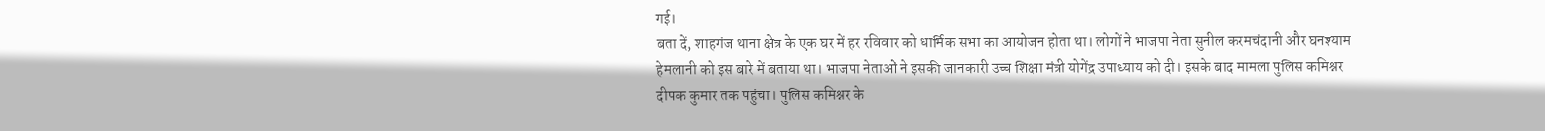गई।
बता दें, शाहगंज थाना क्षेत्र के एक घर में हर रविवार को धार्मिक सभा का आयोजन होता था। लोगों ने भाजपा नेता सुनील करमचंदानी और घनश्याम हेमलानी को इस बारे में बताया था। भाजपा नेताओं ने इसकी जानकारी उच्च शिक्षा मंत्री योगेंद्र उपाध्याय को दी। इसके बाद मामला पुलिस कमिश्नर दीपक कुमार तक पहुंचा। पुलिस कमिश्नर के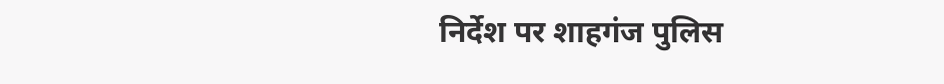निर्देश पर शाहगंज पुलिस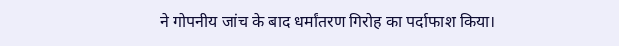ने गोपनीय जांच के बाद धर्मांतरण गिरोह का पर्दाफाश किया।